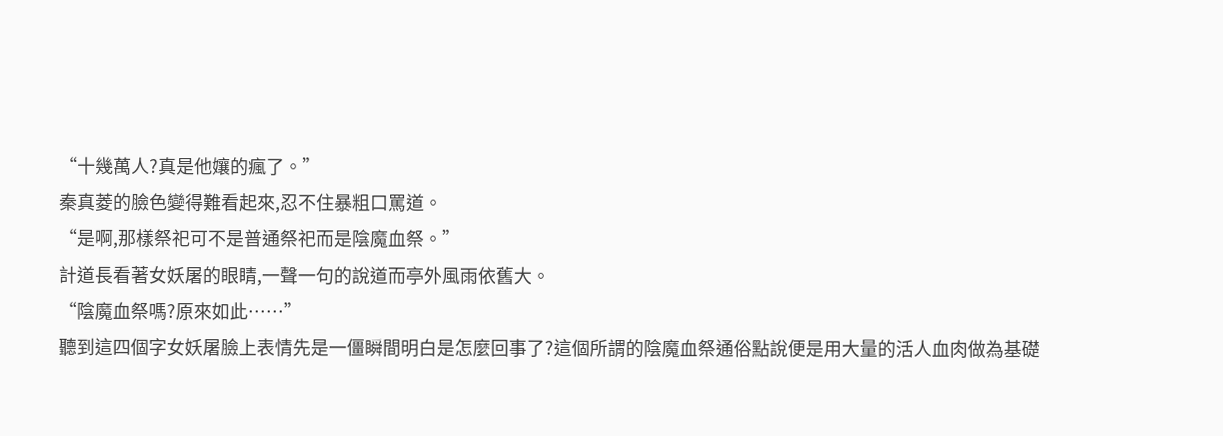“十幾萬人?真是他孃的瘋了。”
秦真菱的臉色變得難看起來,忍不住暴粗口罵道。
“是啊,那樣祭祀可不是普通祭祀而是陰魔血祭。”
計道長看著女妖屠的眼睛,一聲一句的說道而亭外風雨依舊大。
“陰魔血祭嗎?原來如此……”
聽到這四個字女妖屠臉上表情先是一僵瞬間明白是怎麼回事了?這個所謂的陰魔血祭通俗點說便是用大量的活人血肉做為基礎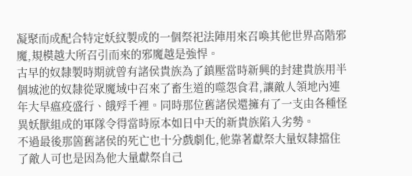凝聚而成配合特定妖紋製成的一個祭祀法陣用來召喚其他世界高階邪魔,規模越大所召引而來的邪魔越是強悍。
古早的奴隸製時期就曾有諸侯貴族為了鎮壓當時新興的封建貴族用半個城池的奴隸從眾魔域中召來了畜生道的噬怨食君,讓敵人領地內連年大旱瘟疫盛行、餓殍千裡。同時那位舊諸侯還擁有了一支由各種怪異妖獸組成的軍隊令得當時原本如日中天的新貴族陷入劣勢。
不過最後那箇舊諸侯的死亡也十分戲劇化,他靠著獻祭大量奴隸擋住了敵人可也是因為他大量獻祭自己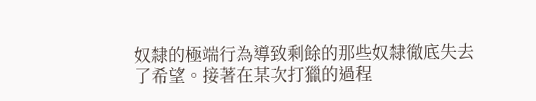奴隸的極端行為導致剩餘的那些奴隸徹底失去了希望。接著在某次打獵的過程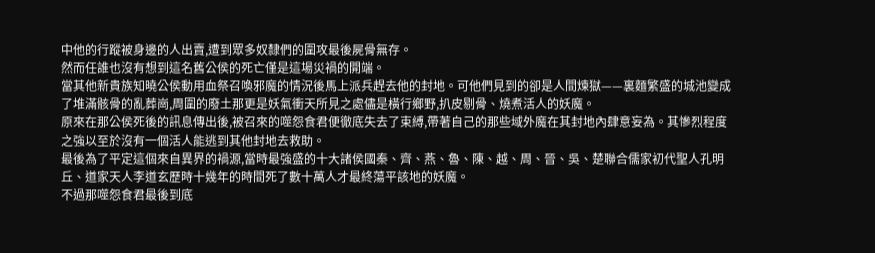中他的行蹤被身邊的人出賣,遭到眾多奴隸們的圍攻最後屍骨無存。
然而任誰也沒有想到這名舊公侯的死亡僅是這場災禍的開端。
當其他新貴族知曉公侯動用血祭召喚邪魔的情況後馬上派兵趕去他的封地。可他們見到的卻是人間煉獄——裏麵繁盛的城池變成了堆滿骸骨的亂葬崗,周圍的廢土那更是妖氣衝天所見之處儘是橫行鄉野,扒皮剔骨、燒煮活人的妖魔。
原來在那公侯死後的訊息傳出後,被召來的噬怨食君便徹底失去了束縛,帶著自己的那些域外魔在其封地內肆意妄為。其慘烈程度之強以至於沒有一個活人能逃到其他封地去救助。
最後為了平定這個來自異界的禍源,當時最強盛的十大諸侯國秦、齊、燕、魯、陳、越、周、晉、吳、楚聯合儒家初代聖人孔明丘、道家天人李道玄歷時十幾年的時間死了數十萬人才最終蕩平該地的妖魔。
不過那噬怨食君最後到底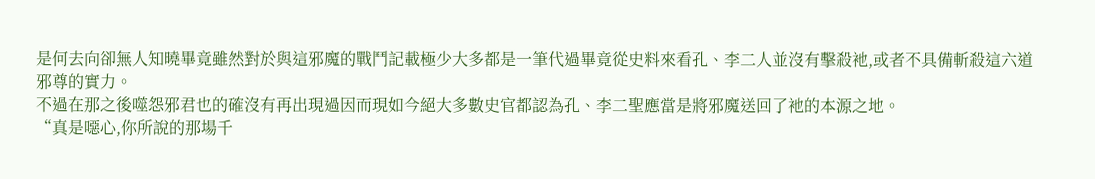是何去向卻無人知曉畢竟雖然對於與這邪魔的戰鬥記載極少大多都是一筆代過畢竟從史料來看孔、李二人並沒有擊殺衪,或者不具備斬殺這六道邪尊的實力。
不過在那之後噬怨邪君也的確沒有再出現過因而現如今絕大多數史官都認為孔、李二聖應當是將邪魔送回了衪的本源之地。
“真是噁心,你所說的那場千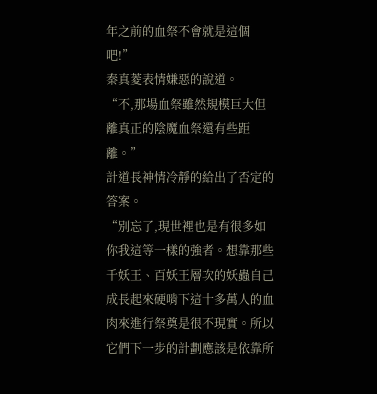年之前的血祭不會就是這個吧!”
秦真菱表情嫌惡的說道。
“不,那場血祭雖然規模巨大但離真正的陰魔血祭還有些距離。”
計道長神情冷靜的給出了否定的答案。
“別忘了,現世裡也是有很多如你我這等一樣的強者。想靠那些千妖王、百妖王層次的妖蟲自己成長起來硬啃下這十多萬人的血肉來進行祭奠是很不現實。所以它們下一步的計劃應該是依靠所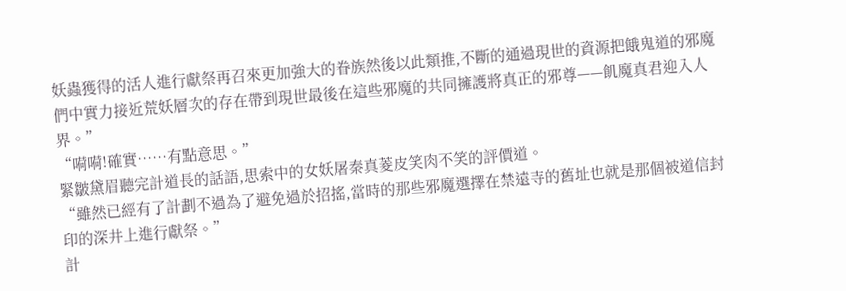妖蟲獲得的活人進行獻祭再召來更加強大的眷族然後以此類推,不斷的通過現世的資源把餓鬼道的邪魔們中實力接近荒妖層次的存在帶到現世最後在這些邪魔的共同擁護將真正的邪尊——飢魔真君迎入人界。”
“嗬嗬!確實……有點意思。”
緊皺黛眉聽完計道長的話語,思索中的女妖屠秦真菱皮笑肉不笑的評價道。
“雖然已經有了計劃不過為了避免過於招搖,當時的那些邪魔選擇在禁遠寺的舊址也就是那個被道信封印的深井上進行獻祭。”
計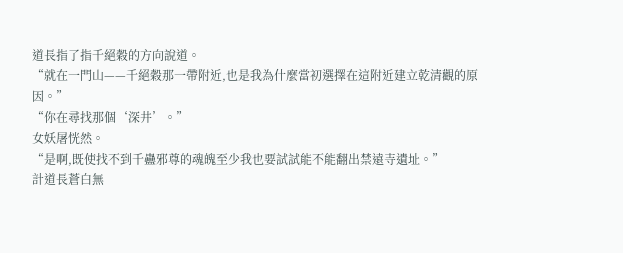道長指了指千絕穀的方向說道。
“就在一門山——千絕穀那一帶附近,也是我為什麼當初選擇在這附近建立乾清觀的原因。”
“你在尋找那個‘深井’。”
女妖屠恍然。
“是啊,既使找不到千蠱邪尊的魂魄至少我也要試試能不能翻出禁遠寺遺址。”
計道長蒼白無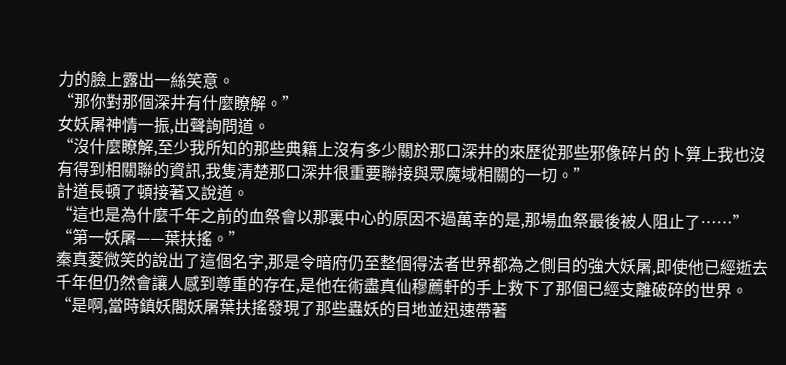力的臉上露出一絲笑意。
“那你對那個深井有什麼瞭解。”
女妖屠神情一振,出聲詢問道。
“沒什麼瞭解,至少我所知的那些典籍上沒有多少關於那口深井的來歷從那些邪像碎片的卜算上我也沒有得到相關聯的資訊,我隻清楚那口深井很重要聯接與眾魔域相關的一切。”
計道長頓了頓接著又說道。
“這也是為什麼千年之前的血祭會以那裏中心的原因不過萬幸的是,那場血祭最後被人阻止了……”
“第一妖屠——葉扶搖。”
秦真菱微笑的說出了這個名字,那是令暗府仍至整個得法者世界都為之側目的強大妖屠,即使他已經逝去千年但仍然會讓人感到尊重的存在,是他在術盡真仙穆薦軒的手上救下了那個已經支離破碎的世界。
“是啊,當時鎮妖閣妖屠葉扶搖發現了那些蟲妖的目地並迅速帶著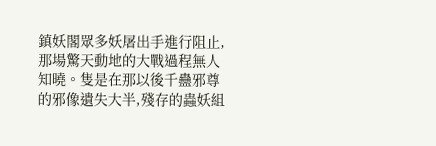鎮妖閣眾多妖屠出手進行阻止,那場驚天動地的大戰過程無人知曉。隻是在那以後千蠱邪尊的邪像遺失大半,殘存的蟲妖組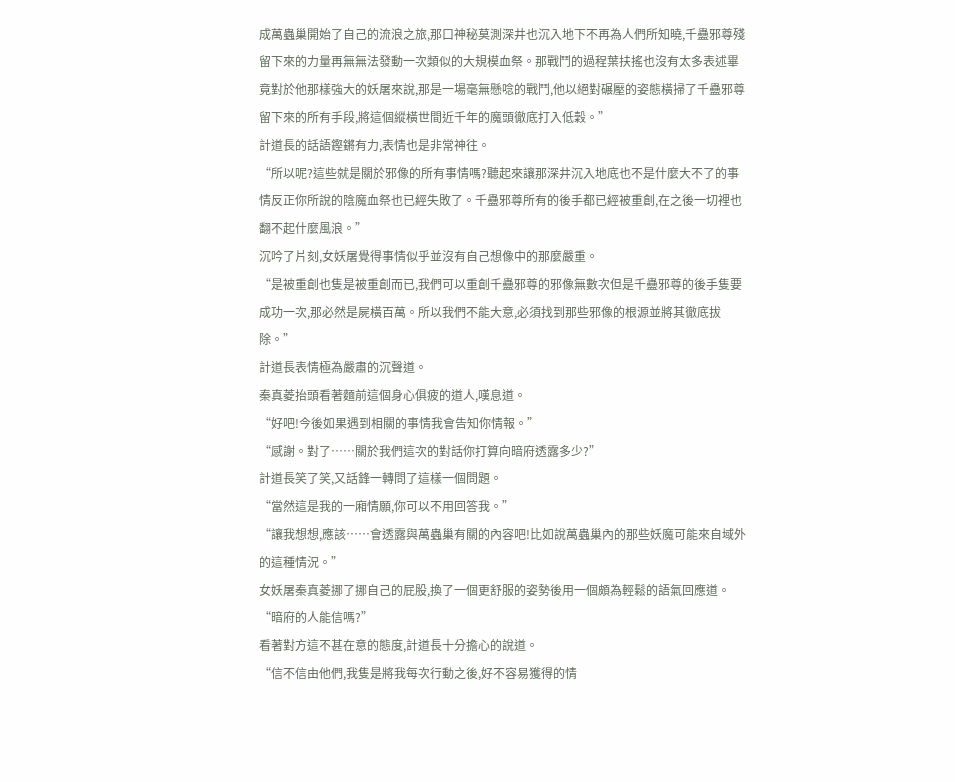成萬蟲巢開始了自己的流浪之旅,那口神秘莫測深井也沉入地下不再為人們所知曉,千蠱邪尊殘留下來的力量再無無法發動一次類似的大規模血祭。那戰鬥的過程葉扶搖也沒有太多表述畢竟對於他那樣強大的妖屠來說,那是一場毫無懸唸的戰鬥,他以絕對碾壓的姿態橫掃了千蠱邪尊留下來的所有手段,將這個縱橫世間近千年的魔頭徹底打入低穀。”
計道長的話語鏗鏘有力,表情也是非常神往。
“所以呢?這些就是關於邪像的所有事情嗎?聽起來讓那深井沉入地底也不是什麼大不了的事情反正你所說的陰魔血祭也已經失敗了。千蠱邪尊所有的後手都已經被重創,在之後一切裡也翻不起什麼風浪。”
沉吟了片刻,女妖屠覺得事情似乎並沒有自己想像中的那麼嚴重。
“是被重創也隻是被重創而已,我們可以重創千蠱邪尊的邪像無數次但是千蠱邪尊的後手隻要成功一次,那必然是屍橫百萬。所以我們不能大意,必須找到那些邪像的根源並將其徹底拔除。”
計道長表情極為嚴肅的沉聲道。
秦真菱抬頭看著麵前這個身心俱疲的道人,嘆息道。
“好吧!今後如果遇到相關的事情我會告知你情報。”
“感謝。對了……關於我們這次的對話你打算向暗府透露多少?”
計道長笑了笑,又話鋒一轉問了這樣一個問題。
“當然這是我的一廂情願,你可以不用回答我。”
“讓我想想,應該……會透露與萬蟲巢有關的內容吧!比如說萬蟲巢內的那些妖魔可能來自域外的這種情況。”
女妖屠秦真菱挪了挪自己的屁股,換了一個更舒服的姿勢後用一個頗為輕鬆的語氣回應道。
“暗府的人能信嗎?”
看著對方這不甚在意的態度,計道長十分擔心的說道。
“信不信由他們,我隻是將我每次行動之後,好不容易獲得的情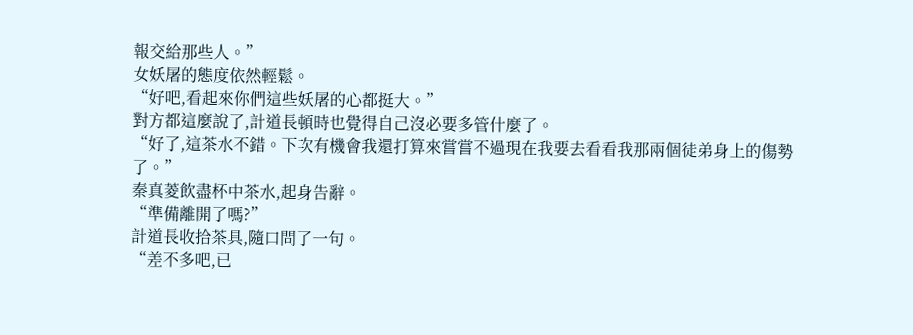報交給那些人。”
女妖屠的態度依然輕鬆。
“好吧,看起來你們這些妖屠的心都挺大。”
對方都這麼說了,計道長頓時也覺得自己沒必要多管什麼了。
“好了,這茶水不錯。下次有機會我還打算來嘗嘗不過現在我要去看看我那兩個徒弟身上的傷勢了。”
秦真菱飲盡杯中茶水,起身告辭。
“準備離開了嗎?”
計道長收拾茶具,隨口問了一句。
“差不多吧,已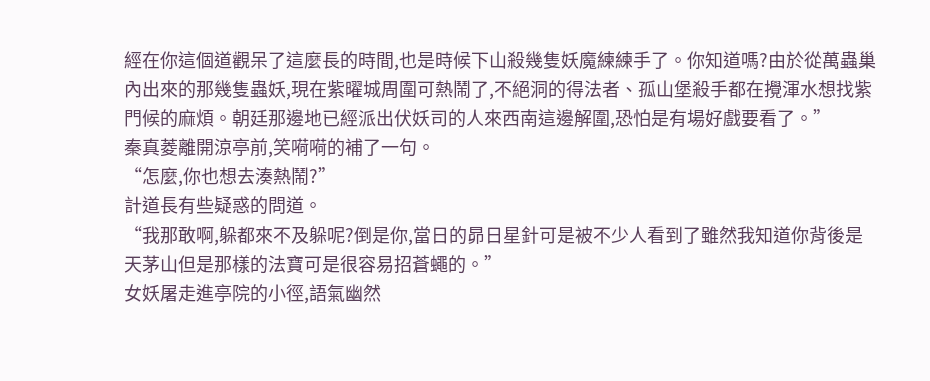經在你這個道觀呆了這麼長的時間,也是時候下山殺幾隻妖魔練練手了。你知道嗎?由於從萬蟲巢內出來的那幾隻蟲妖,現在紫曜城周圍可熱鬧了,不絕洞的得法者、孤山堡殺手都在攪渾水想找紫門候的麻煩。朝廷那邊地已經派出伏妖司的人來西南這邊解圍,恐怕是有場好戲要看了。”
秦真菱離開涼亭前,笑嗬嗬的補了一句。
“怎麼,你也想去湊熱鬧?”
計道長有些疑惑的問道。
“我那敢啊,躲都來不及躲呢?倒是你,當日的昴日星針可是被不少人看到了雖然我知道你背後是天茅山但是那樣的法寶可是很容易招蒼蠅的。”
女妖屠走進亭院的小徑,語氣幽然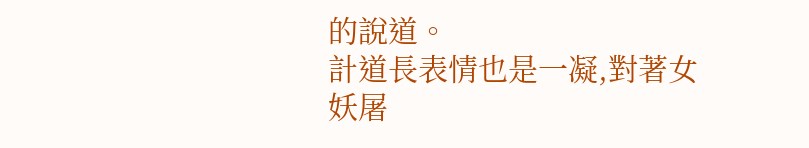的說道。
計道長表情也是一凝,對著女妖屠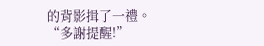的背影揖了一禮。
“多謝提醒!”